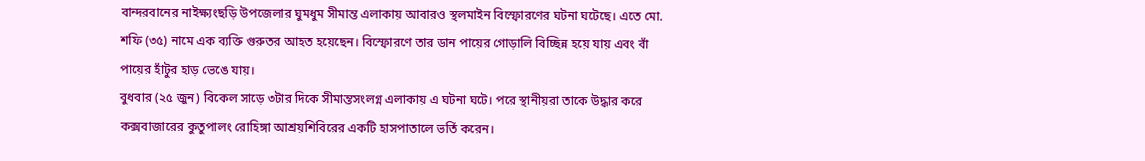বান্দরবানের নাইক্ষ্যংছড়ি উপজেলার ঘুমধুম সীমান্ত এলাকায় আবারও স্থলমাইন বিস্ফোরণের ঘটনা ঘটেছে। এতে মো. শফি (৩৫) নামে এক ব্যক্তি গুরুতর আহত হয়েছেন। বিস্ফোরণে তার ডান পায়ের গোড়ালি বিচ্ছিন্ন হয়ে যায় এবং বাঁ পায়ের হাঁটুর হাড় ভেঙে যায়।
বুধবার (২৫ জুন) বিকেল সাড়ে ৩টার দিকে সীমান্তসংলগ্ন এলাকায় এ ঘটনা ঘটে। পরে স্থানীয়রা তাকে উদ্ধার করে কক্সবাজারের কুতুপালং রোহিঙ্গা আশ্রয়শিবিরের একটি হাসপাতালে ভর্তি করেন।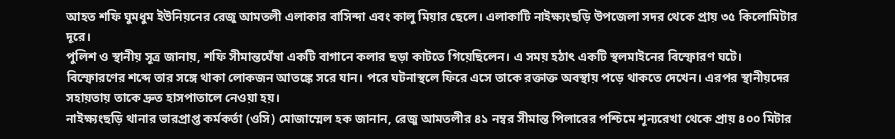আহত শফি ঘুমধুম ইউনিয়নের রেজু আমতলী এলাকার বাসিন্দা এবং কালু মিয়ার ছেলে। এলাকাটি নাইক্ষ্যংছড়ি উপজেলা সদর থেকে প্রায় ৩৫ কিলোমিটার দূরে।
পুলিশ ও স্থানীয় সূত্র জানায়, শফি সীমান্তঘেঁষা একটি বাগানে কলার ছড়া কাটতে গিয়েছিলেন। এ সময় হঠাৎ একটি স্থলমাইনের বিস্ফোরণ ঘটে। বিস্ফোরণের শব্দে তার সঙ্গে থাকা লোকজন আতঙ্কে সরে যান। পরে ঘটনাস্থলে ফিরে এসে তাকে রক্তাক্ত অবস্থায় পড়ে থাকতে দেখেন। এরপর স্থানীয়দের সহায়তায় তাকে দ্রুত হাসপাতালে নেওয়া হয়।
নাইক্ষ্যংছড়ি থানার ভারপ্রাপ্ত কর্মকর্তা (ওসি) মোজাম্মেল হক জানান, রেজু আমতলীর ৪১ নম্বর সীমান্ত পিলারের পশ্চিমে শূন্যরেখা থেকে প্রায় ৪০০ মিটার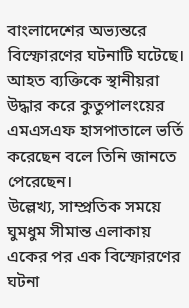বাংলাদেশের অভ্যন্তরে বিস্ফোরণের ঘটনাটি ঘটেছে। আহত ব্যক্তিকে স্থানীয়রা উদ্ধার করে কুতুপালংয়ের এমএসএফ হাসপাতালে ভর্তি করেছেন বলে তিনি জানতে পেরেছেন।
উল্লেখ্য, সাম্প্রতিক সময়ে ঘুমধুম সীমান্ত এলাকায় একের পর এক বিস্ফোরণের ঘটনা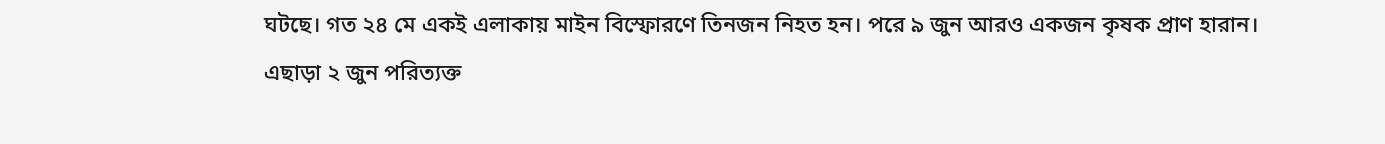ঘটছে। গত ২৪ মে একই এলাকায় মাইন বিস্ফোরণে তিনজন নিহত হন। পরে ৯ জুন আরও একজন কৃষক প্রাণ হারান। এছাড়া ২ জুন পরিত্যক্ত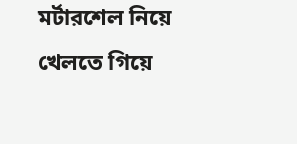মর্টারশেল নিয়ে খেলতে গিয়ে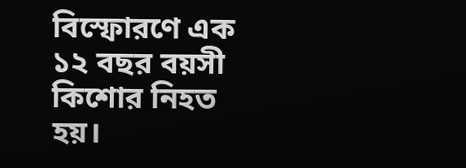বিস্ফোরণে এক ১২ বছর বয়সী কিশোর নিহত হয়।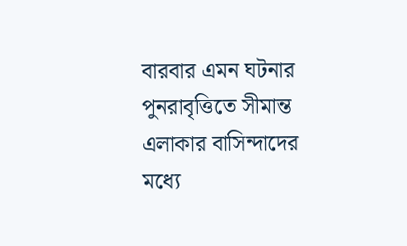বারবার এমন ঘটনার পুনরাবৃত্তিতে সীমান্ত এলাকার বাসিন্দাদের মধ্যে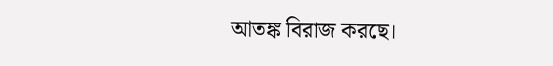আতঙ্ক বিরাজ করছে।